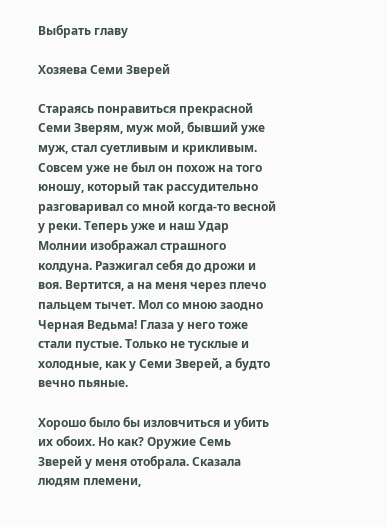Выбрать главу

Хозяева Семи Зверей

Стараясь понравиться прекрасной Семи Зверям, муж мой, бывший уже муж, стал суетливым и крикливым. Совсем уже не был он похож на того юношу, который так рассудительно разговаривал со мной когда-то весной у реки. Теперь уже и наш Удар Молнии изображал страшного колдуна. Разжигал себя до дрожи и воя. Вертится, а на меня через плечо пальцем тычет. Мол со мною заодно Черная Ведьма! Глаза у него тоже стали пустые. Только не тусклые и холодные, как у Семи Зверей, а будто вечно пьяные.

Хорошо было бы изловчиться и убить их обоих. Но как? Оружие Семь Зверей у меня отобрала. Сказала людям племени,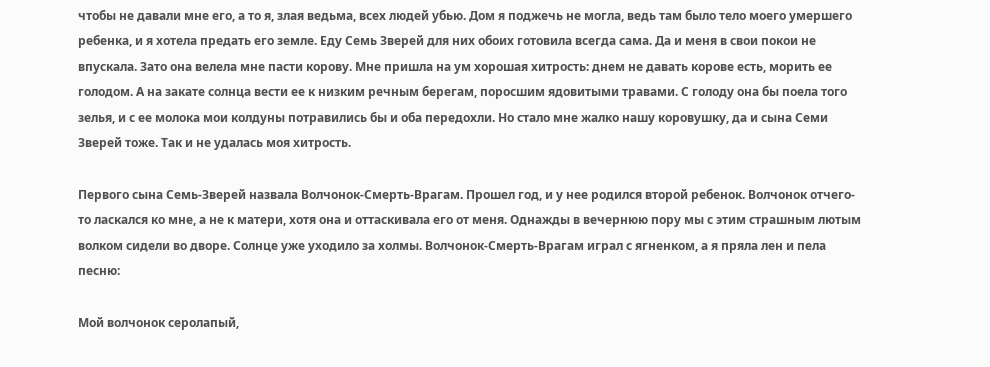чтобы не давали мне его, а то я, злая ведьма, всех людей убью. Дом я поджечь не могла, ведь там было тело моего умершего ребенка, и я хотела предать его земле. Еду Семь Зверей для них обоих готовила всегда сама. Да и меня в свои покои не впускала. Зато она велела мне пасти корову. Мне пришла на ум хорошая хитрость: днем не давать корове есть, морить ее голодом. А на закате солнца вести ее к низким речным берегам, поросшим ядовитыми травами. С голоду она бы поела того зелья, и с ее молока мои колдуны потравились бы и оба передохли. Но стало мне жалко нашу коровушку, да и сына Семи Зверей тоже. Так и не удалась моя хитрость.

Первого сына Семь-Зверей назвала Волчонок-Смерть-Врагам. Прошел год, и у нее родился второй ребенок. Волчонок отчего-то ласкался ко мне, а не к матери, хотя она и оттаскивала его от меня. Однажды в вечернюю пору мы с этим страшным лютым волком сидели во дворе. Солнце уже уходило за холмы. Волчонок-Смерть-Врагам играл с ягненком, а я пряла лен и пела песню:

Мой волчонок серолапый,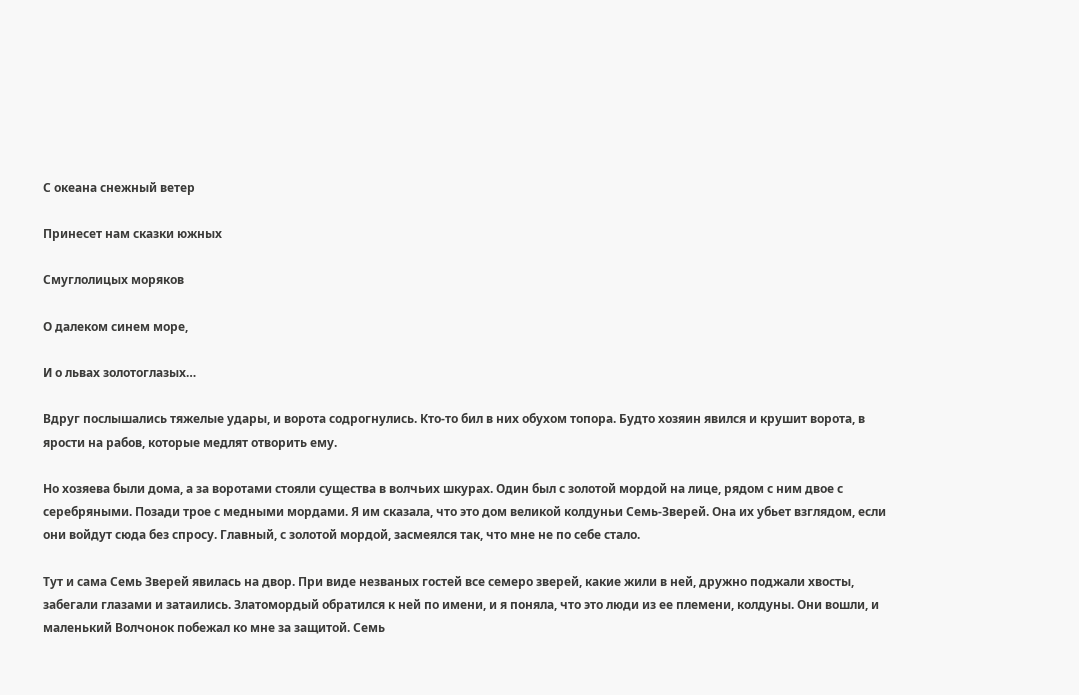С океана снежный ветер

Принесет нам сказки южных

Смуглолицых моряков

О далеком синем море,

И о львах золотоглазых…

Вдруг послышались тяжелые удары, и ворота содрогнулись. Кто-то бил в них обухом топора. Будто хозяин явился и крушит ворота, в ярости на рабов, которые медлят отворить ему.

Но хозяева были дома, а за воротами стояли существа в волчьих шкурах. Один был с золотой мордой на лице, рядом с ним двое с серебряными. Позади трое с медными мордами. Я им сказала, что это дом великой колдуньи Семь-Зверей. Она их убьет взглядом, если они войдут сюда без спросу. Главный, с золотой мордой, засмеялся так, что мне не по себе стало.

Тут и сама Семь Зверей явилась на двор. При виде незваных гостей все семеро зверей, какие жили в ней, дружно поджали хвосты, забегали глазами и затаились. Златомордый обратился к ней по имени, и я поняла, что это люди из ее племени, колдуны. Они вошли, и маленький Волчонок побежал ко мне за защитой. Семь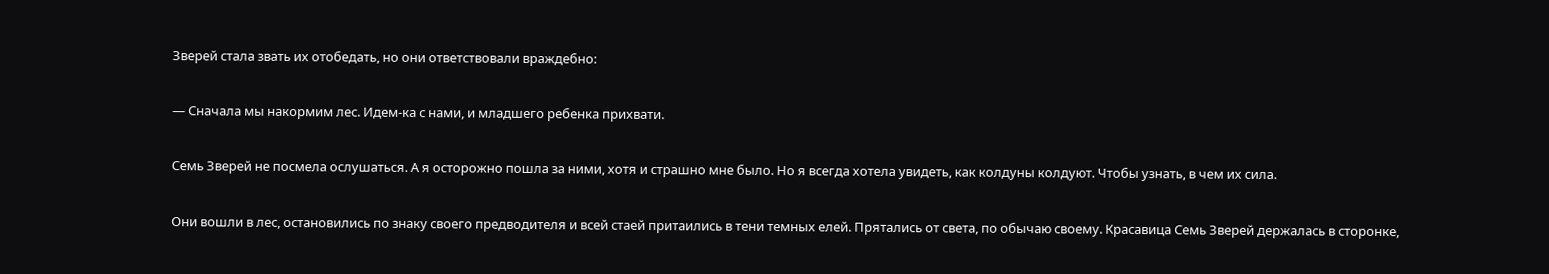Зверей стала звать их отобедать, но они ответствовали враждебно:

— Сначала мы накормим лес. Идем-ка с нами, и младшего ребенка прихвати.

Семь Зверей не посмела ослушаться. А я осторожно пошла за ними, хотя и страшно мне было. Но я всегда хотела увидеть, как колдуны колдуют. Чтобы узнать, в чем их сила.

Они вошли в лес, остановились по знаку своего предводителя и всей стаей притаились в тени темных елей. Прятались от света, по обычаю своему. Красавица Семь Зверей держалась в сторонке,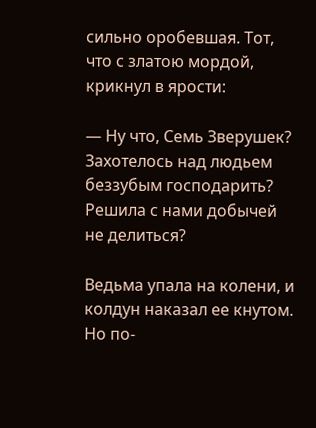сильно оробевшая. Тот, что с златою мордой, крикнул в ярости:

— Ну что, Семь Зверушек? Захотелось над людьем беззубым господарить? Решила с нами добычей не делиться?

Ведьма упала на колени, и колдун наказал ее кнутом. Но по-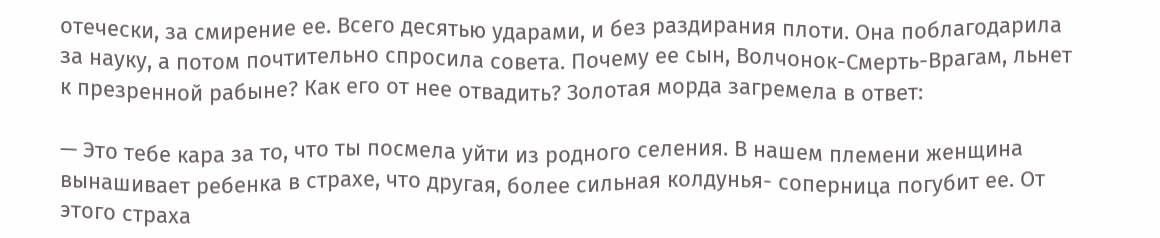отечески, за смирение ее. Всего десятью ударами, и без раздирания плоти. Она поблагодарила за науку, а потом почтительно спросила совета. Почему ее сын, Волчонок-Смерть-Врагам, льнет к презренной рабыне? Как его от нее отвадить? Золотая морда загремела в ответ:

— Это тебе кара за то, что ты посмела уйти из родного селения. В нашем племени женщина вынашивает ребенка в страхе, что другая, более сильная колдунья- соперница погубит ее. От этого страха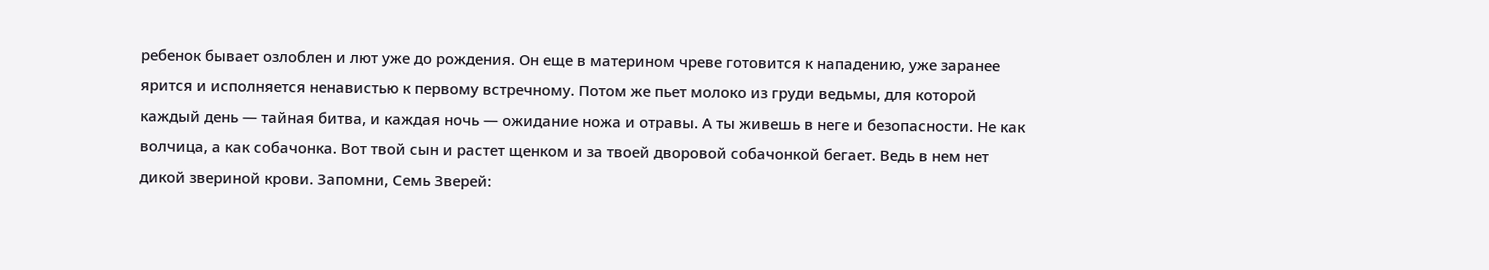ребенок бывает озлоблен и лют уже до рождения. Он еще в материном чреве готовится к нападению, уже заранее ярится и исполняется ненавистью к первому встречному. Потом же пьет молоко из груди ведьмы, для которой каждый день — тайная битва, и каждая ночь — ожидание ножа и отравы. А ты живешь в неге и безопасности. Не как волчица, а как собачонка. Вот твой сын и растет щенком и за твоей дворовой собачонкой бегает. Ведь в нем нет дикой звериной крови. Запомни, Семь Зверей: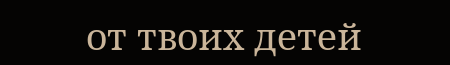от твоих детей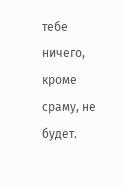тебе ничего, кроме сраму, не будет.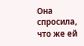Она спросила, что же ей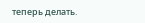теперь делать.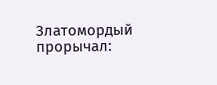Златомордый прорычал: